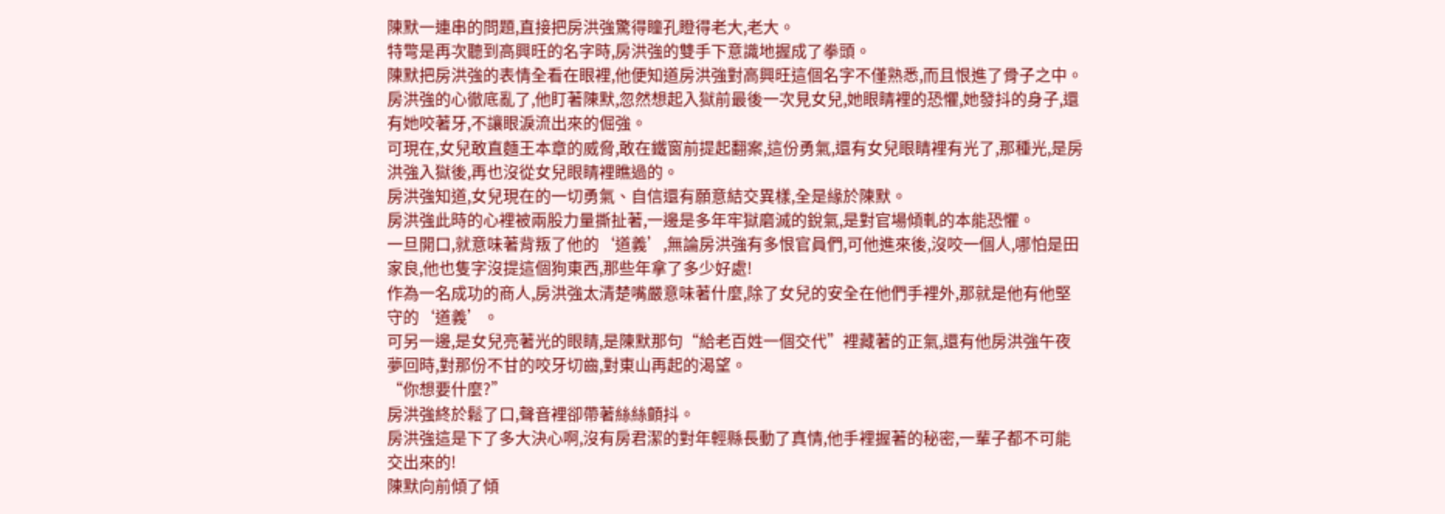陳默一連串的問題,直接把房洪強驚得瞳孔瞪得老大,老大。
特彆是再次聽到高興旺的名字時,房洪強的雙手下意識地握成了拳頭。
陳默把房洪強的表情全看在眼裡,他便知道房洪強對高興旺這個名字不僅熟悉,而且恨進了骨子之中。
房洪強的心徹底亂了,他盯著陳默,忽然想起入獄前最後一次見女兒,她眼睛裡的恐懼,她發抖的身子,還有她咬著牙,不讓眼淚流出來的倔強。
可現在,女兒敢直麵王本章的威脅,敢在鐵窗前提起翻案,這份勇氣,還有女兒眼睛裡有光了,那種光,是房洪強入獄後,再也沒從女兒眼睛裡瞧過的。
房洪強知道,女兒現在的一切勇氣、自信還有願意結交異樣,全是緣於陳默。
房洪強此時的心裡被兩股力量撕扯著,一邊是多年牢獄磨滅的銳氣,是對官場傾軋的本能恐懼。
一旦開口,就意味著背叛了他的‘道義’,無論房洪強有多恨官員們,可他進來後,沒咬一個人,哪怕是田家良,他也隻字沒提這個狗東西,那些年拿了多少好處!
作為一名成功的商人,房洪強太清楚嘴嚴意味著什麼,除了女兒的安全在他們手裡外,那就是他有他堅守的‘道義’。
可另一邊,是女兒亮著光的眼睛,是陳默那句“給老百姓一個交代”裡藏著的正氣,還有他房洪強午夜夢回時,對那份不甘的咬牙切齒,對東山再起的渴望。
“你想要什麼?”
房洪強終於鬆了口,聲音裡卻帶著絲絲顫抖。
房洪強這是下了多大決心啊,沒有房君潔的對年輕縣長動了真情,他手裡握著的秘密,一輩子都不可能交出來的!
陳默向前傾了傾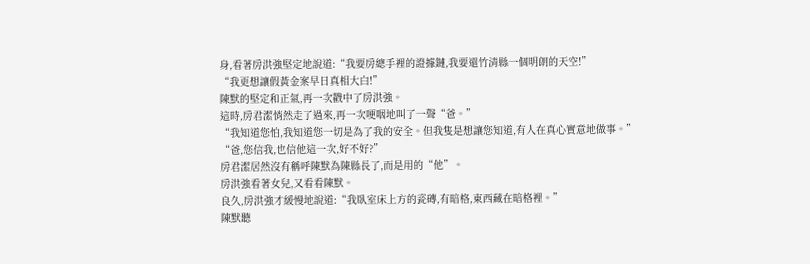身,看著房洪強堅定地說道:“我要房總手裡的證據鏈,我要還竹清縣一個明朗的天空!”
“我更想讓假黃金案早日真相大白!”
陳默的堅定和正氣,再一次戳中了房洪強。
這時,房君潔悄然走了過來,再一次哽咽地叫了一聲“爸。”
“我知道您怕,我知道您一切是為了我的安全。但我隻是想讓您知道,有人在真心實意地做事。”
“爸,您信我,也信他這一次,好不好?”
房君潔居然沒有稱呼陳默為陳縣長了,而是用的“他”。
房洪強看著女兒,又看看陳默。
良久,房洪強才緩慢地說道:“我臥室床上方的瓷磚,有暗格,東西藏在暗格裡。”
陳默聽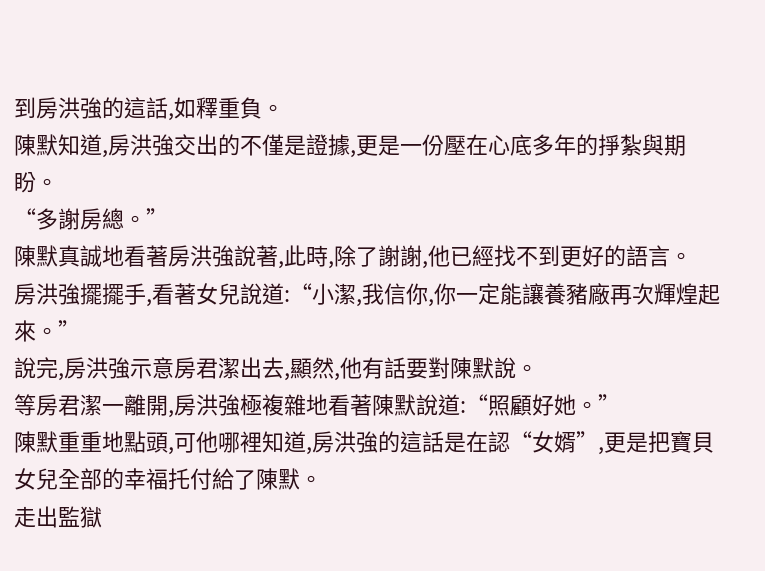到房洪強的這話,如釋重負。
陳默知道,房洪強交出的不僅是證據,更是一份壓在心底多年的掙紮與期盼。
“多謝房總。”
陳默真誠地看著房洪強說著,此時,除了謝謝,他已經找不到更好的語言。
房洪強擺擺手,看著女兒說道:“小潔,我信你,你一定能讓養豬廠再次輝煌起來。”
說完,房洪強示意房君潔出去,顯然,他有話要對陳默說。
等房君潔一離開,房洪強極複雜地看著陳默說道:“照顧好她。”
陳默重重地點頭,可他哪裡知道,房洪強的這話是在認“女婿”,更是把寶貝女兒全部的幸福托付給了陳默。
走出監獄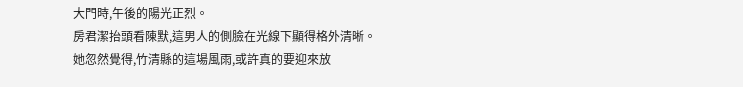大門時,午後的陽光正烈。
房君潔抬頭看陳默,這男人的側臉在光線下顯得格外清晰。
她忽然覺得,竹清縣的這場風雨,或許真的要迎來放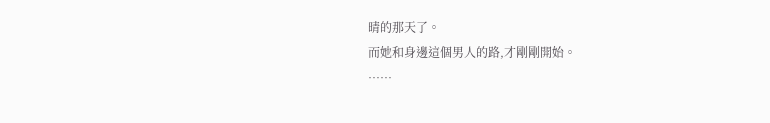晴的那天了。
而她和身邊這個男人的路,才剛剛開始。
……